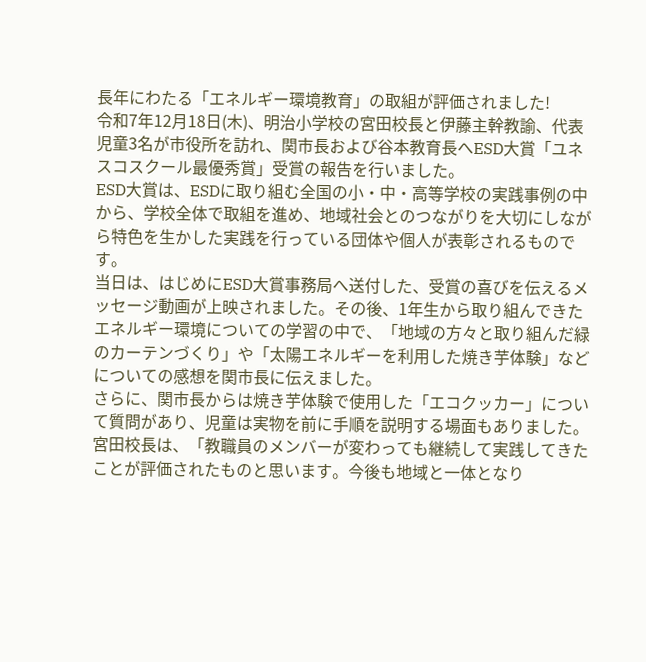長年にわたる「エネルギー環境教育」の取組が評価されました!
令和7年12月18日(木)、明治小学校の宮田校長と伊藤主幹教諭、代表児童3名が市役所を訪れ、関市長および谷本教育長へESD大賞「ユネスコスクール最優秀賞」受賞の報告を行いました。
ESD大賞は、ESDに取り組む全国の小・中・高等学校の実践事例の中から、学校全体で取組を進め、地域社会とのつながりを大切にしながら特色を生かした実践を行っている団体や個人が表彰されるものです。
当日は、はじめにESD大賞事務局へ送付した、受賞の喜びを伝えるメッセージ動画が上映されました。その後、1年生から取り組んできたエネルギー環境についての学習の中で、「地域の方々と取り組んだ緑のカーテンづくり」や「太陽エネルギーを利用した焼き芋体験」などについての感想を関市長に伝えました。
さらに、関市長からは焼き芋体験で使用した「エコクッカー」について質問があり、児童は実物を前に手順を説明する場面もありました。
宮田校長は、「教職員のメンバーが変わっても継続して実践してきたことが評価されたものと思います。今後も地域と一体となり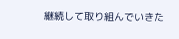継続して取り組んでいきた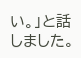い。」と話しました。